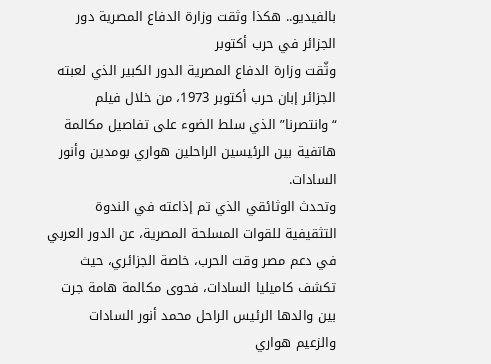بالفيديو.. هكذا وثقت وزارة الدفاع المصرية دور الجزائر في حرب أكتوبر
وثّقت وزارة الدفاع المصرية الدور الكبير الذي لعبته الجزائر إبان حرب أكتوبر 1973، من خلال فيلم “وانتصرنا” الذي سلط الضوء على تفاصيل مكالمة هاتفية بين الرئيسين الراحلين هواري بومدين وأنور السادات.
وتحدث الوثائقي الذي تم إذاعته في الندوة التثقيفية للقوات المسلحة المصرية، عن الدور العربي في دعم مصر وقت الحرب، خاصة الجزائري، حيث تكشف كاميليا السادات، فحوى مكالمة هامة جرت بين والدها الرئيس الراحل محمد أنور السادات والزعيم هواري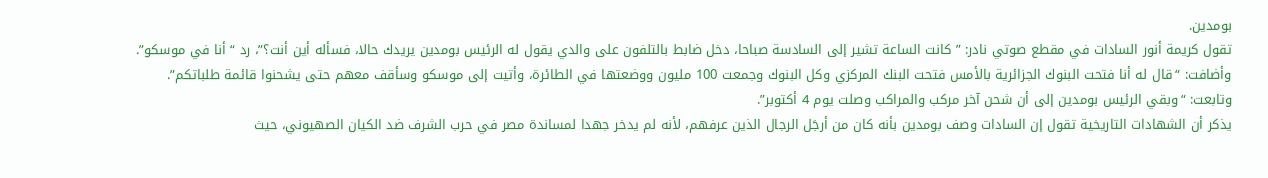بومدين.
تقول كريمة أنور السادات في مقطع صوتي نادر: ” كانت الساعة تشير إلى السادسة صباحا، دخل ضابط بالتلفون على والدي يقول له الرئيس بومدين يريدك حالا، فسأله أين أنت؟”، رد “أنا في موسكو”.
وأضافت: “قال له أنا فتحت البنوك الجزائرية بالأمس فتحت البنك المركزي وكل البنوك وجمعت 100 مليون ووضعتها في الطائرة، وأتيت إلى موسكو وسأقف معهم حتى يشحنوا قائمة طلباتكم”.
وتابعت: “وبقي الرئيس بومدين إلى أن شحن آخر مركب والمراكب وصلت يوم 4 أكتوبر”.
يذكر أن الشهادات التاريخية تقول إن السادات وصف بومدين بأنه كان من أرجَل الرجال الذين عرفهم، لأنه لم يدخر جهدا لمساندة مصر في حرب الشرف ضد الكيان الصهيوني، حيث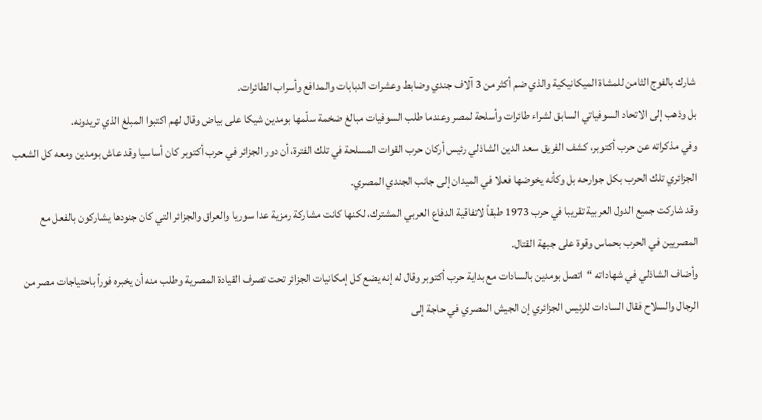شارك بالفوج الثامن للمشاة الميكانيكية والذي ضم أكثر من 3 آلاف جندي وضابط وعشرات الدبابات والمدافع وأسراب الطائرات.
بل وذهب إلى الاتحاد السوفياتي السابق لشراء طائرات وأسلحة لمصر وعندما طلب السوفيات مبالغ ضخمة سلّمها بومدين شيكا على بياض وقال لهم اكتبوا المبلغ الذي تريدونه.
وفي مذكراته عن حرب أكتوبر، كشف الفريق سعد الدين الشاذلي رئيس أركان حرب القوات المسلحة في تلك الفترة، أن دور الجزائر في حرب أكتوبر كان أساسيا وقد عاش بومدين ومعه كل الشعب الجزائري تلك الحرب بكل جوارحه بل وكأنه يخوضها فعلا في الميدان إلى جانب الجندي المصري.
وقد شاركت جميع الدول العربية تقريبا في حرب 1973 طبقاً لاتفاقية الدفاع العربي المشترك، لكنها كانت مشاركة رمزية عدا سوريا والعراق والجزائر التي كان جنودها يشاركون بالفعل مع المصريين في الحرب بحماس وقوة على جبهة القتال.
وأضاف الشاذلي في شهاداته “اتصل بومدين بالسادات مع بداية حرب أكتوبر وقال له إنه يضع كل إمكانيات الجزائر تحت تصرف القيادة المصرية وطلب منه أن يخبره فوراً باحتياجات مصر من الرجال والسلاح فقال السادات للرئيس الجزائري إن الجيش المصري في حاجة إلى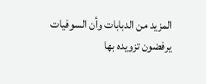المزيد من الدبابات وأن السوفيات يرفضون تزويده بها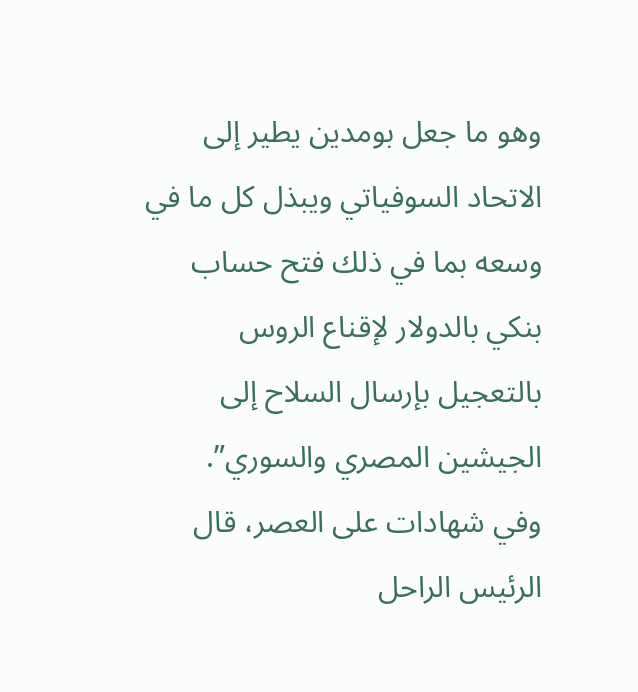وهو ما جعل بومدين يطير إلى الاتحاد السوفياتي ويبذل كل ما في وسعه بما في ذلك فتح حساب بنكي بالدولار لإقناع الروس بالتعجيل بإرسال السلاح إلى الجيشين المصري والسوري”.
وفي شهادات على العصر، قال الرئيس الراحل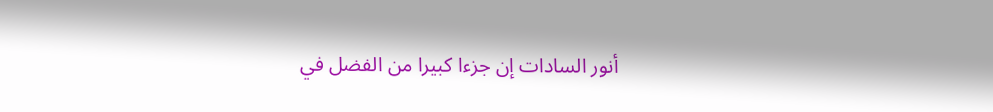أنور السادات إن جزءا كبيرا من الفضل في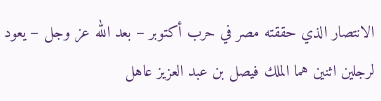الانتصار الذي حققته مصر في حرب أكتوبر – بعد الله عز وجل – يعود لرجلين اثنين هما الملك فيصل بن عبد العزيز عاهل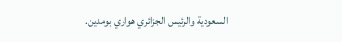السعودية والرئيس الجزائري هواري بومدين.